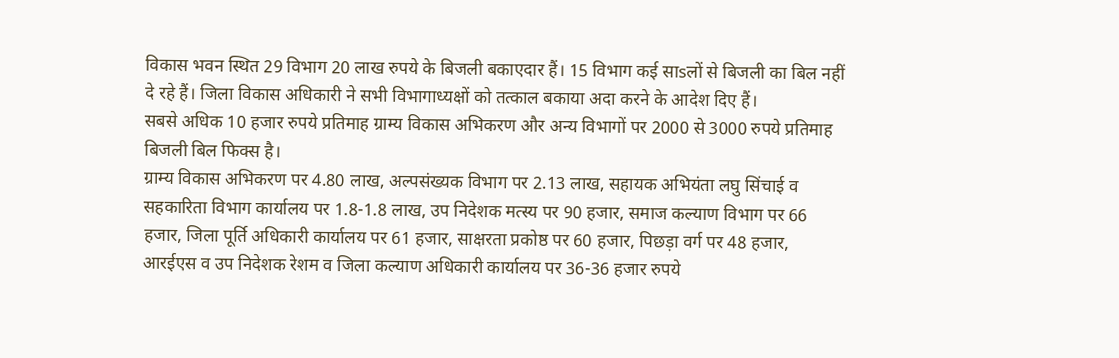विकास भवन स्थित 29 विभाग 20 लाख रुपये के बिजली बकाएदार हैं। 15 विभाग कई साsलों से बिजली का बिल नहीं दे रहे हैं। जिला विकास अधिकारी ने सभी विभागाध्यक्षों को तत्काल बकाया अदा करने के आदेश दिए हैं।
सबसे अधिक 10 हजार रुपये प्रतिमाह ग्राम्य विकास अभिकरण और अन्य विभागों पर 2000 से 3000 रुपये प्रतिमाह बिजली बिल फिक्स है।
ग्राम्य विकास अभिकरण पर 4.80 लाख, अल्पसंख्यक विभाग पर 2.13 लाख, सहायक अभियंता लघु सिंचाई व सहकारिता विभाग कार्यालय पर 1.8-1.8 लाख, उप निदेशक मत्स्य पर 90 हजार, समाज कल्याण विभाग पर 66 हजार, जिला पूर्ति अधिकारी कार्यालय पर 61 हजार, साक्षरता प्रकोष्ठ पर 60 हजार, पिछड़ा वर्ग पर 48 हजार, आरईएस व उप निदेशक रेशम व जिला कल्याण अधिकारी कार्यालय पर 36-36 हजार रुपये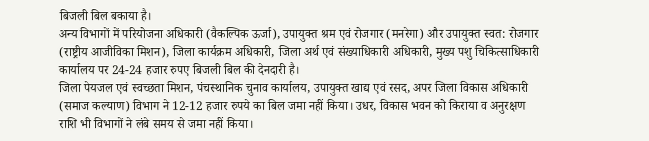बिजली बिल बकाया है।
अन्य विभागों में परियोजना अधिकारी (वैकल्पिक ऊर्जा), उपायुक्त श्रम एवं रोजगार (मनरेगा) और उपायुक्त स्वत: रोजगार (राष्ट्रीय आजीविका मिशन), जिला कार्यक्रम अधिकारी, जिला अर्थ एवं संख्याधिकारी अधिकारी, मुख्य पशु चिकित्साधिकारी कार्यालय पर 24-24 हजार रुपए बिजली बिल की देनदारी है।
जिला पेयजल एवं स्वच्छता मिशन, पंचस्थानिक चुनाव कार्यालय, उपायुक्त खाद्य एवं रसद, अपर जिला विकास अधिकारी (समाज कल्याण) विभाग ने 12-12 हजार रुपये का बिल जमा नहीं किया। उधर, विकास भवन को किराया व अनुरक्षण राशि भी विभागों ने लंबे समय से जमा नहीं किया।